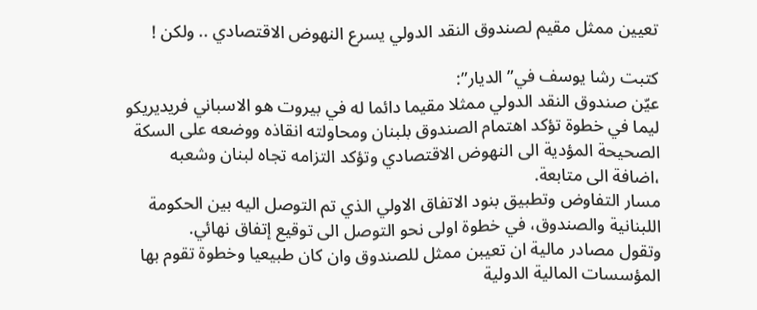تعيين ممثل مقيم لصندوق النقد الدولي يسرع النهوض الاقتصادي .. ولكن !

كتبت رشا يوسف في” الديار”:
عيّن صندوق النقد الدولي ممثلا مقيما دائما له في بيروت هو الاسباني فريديريكو ليما في خطوة تؤكد اهتمام الصندوق بلبنان ومحاولته انقاذه ووضعه على السكة الصحيحة المؤدية الى النهوض الاقتصادي وتؤكد التزامه تجاه لبنان وشعبه ،اضافة الى متابعة.
مسار التفاوض وتطبيق بنود الاتفاق الاولي الذي تم التوصل اليه بين الحكومة اللبنانية والصندوق، في خطوة اولى نحو التوصل الى توقيع إتفاق نهائي.
وتقول مصادر مالية ان تعيبن ممثل للصندوق وان كان طبيعيا وخطوة تقوم بها المؤسسات المالية الدولية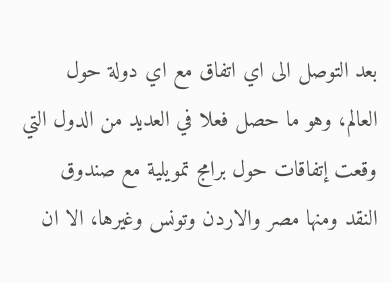بعد التوصل الى اي اتفاق مع اي دولة حول العالم، وهو ما حصل فعلا في العديد من الدول التي وقعت إتفاقات حول برامج تمويلية مع صندوق النقد ومنها مصر والاردن وتونس وغيرها، الا ان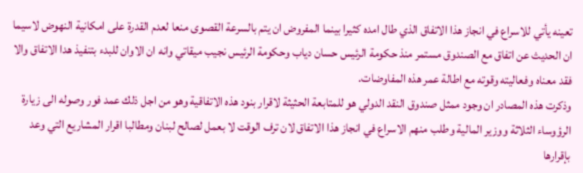تعينه يأتي للاسراع في انجاز هذا الاتفاق الذي طال امده كثيرا بينما المفروض ان يتم بالسرعة القصوى منعا لعدم القدرة على امكانية النهوض لاسيما ان الحديث عن اتفاق مع الصندوق مستمر منذ حكومة الرئيس حسان دياب وحكومة الرئيس نجيب ميقاتي وانه ان الاوان للبدء بتنفيذ هدا الاتفاق والا فقد معناه وفعاليته وقوته مع اطالة عمر هذه المفاوضات.
وذكرت هذه المصادر ان وجود ممثل صندوق النقد الدولي هو للمتابعة الحثيثة لاقرار بنود هذه الاتفاقية وهو من اجل ذلك عمد فور وصوله الى زيارة الرؤوساء الثلاثة ووزير المالية وطلب منهم الاسراع في انجاز هذا الاتفاق لان ترف الوقت لا بعمل لصالح لبنان ومطالبا اقرار المشاريع التي وعد بإقرارها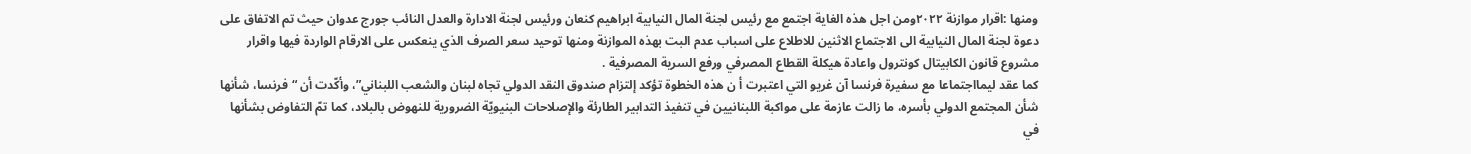ومنها :اقرار موازنة ٢٠٢٢ومن اجل هذه الغاية اجتمع مع رئيس لجنة المال النيابية ابراهيم كنعان ورئيس لجنة الادارة والعدل النائب جورج عدوان حيث تم الاتفاق على دعوة لجنة المال النيابية الى الاجتماع الاثنين للاطلاع على اسباب عدم البت بهذه الموازنة ومنها توحيد سعر الصرف الذي ينعكس على الارقام الواردة فيها واقرار مشروع قانون الكابيتال كونترول واعادة هيكلة القطاع المصرفي ورفع السرية المصرفية .
كما عقد ليمااجتماعا مع سفيرة فرنسا آن غريو التي اعتبرت أ ن هذه الخطوة تؤكد إلتزام صندوق النقد الدولي تجاه لبنان والشعب اللبناني”، وأكّدت أن “فرنسا، شأنها شأن المجتمع الدولي بأسره، ما زالت عازمة على مواكبة اللبنانيين في تنفيذ التدابير الطارئة والإصلاحات البنيويّة الضرورية للنهوض بالبلاد، كما تمّ التفاوض بشأنها في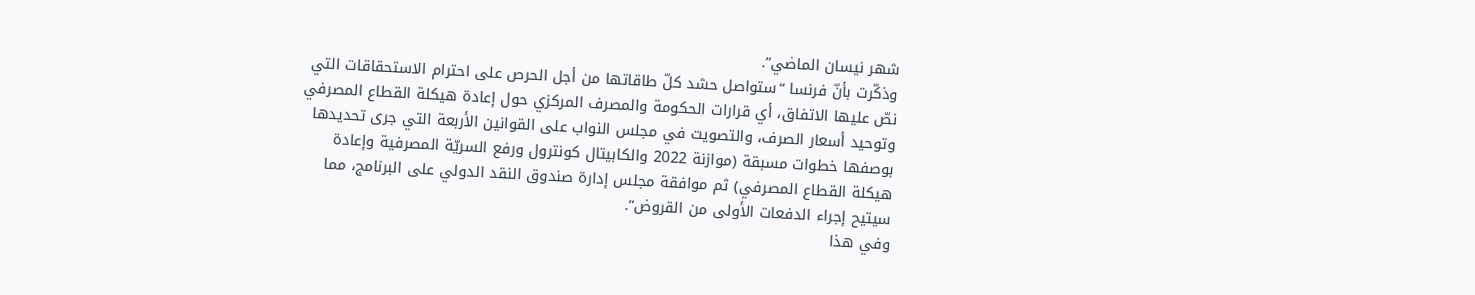شهر نيسان الماضي”.
وذكّرت بأنّ فرنسا “ستواصل حشد كلّ طاقاتها من أجل الحرص على احترام الاستحقاقات التي نصّ عليها الاتفاق، أي قرارات الحكومة والمصرف المركزي حول إعادة هيكلة القطاع المصرفي وتوحيد أسعار الصرف، والتصويت في مجلس النواب على القوانين الأربعة التي جرى تحديدها بوصفها خطوات مسبقة (موازنة 2022 والكابيتال كونترول ورفع السريّة المصرفية وإعادة هيكلة القطاع المصرفي) ثم موافقة مجلس إدارة صندوق النقد الدولي على البرنامج، مما سيتيح إجراء الدفعات الأولى من القروض”.
وفي هذا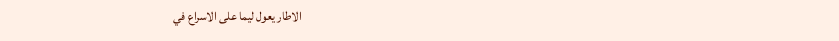الاطار يعول ليما على الاسراع في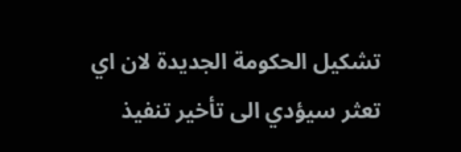تشكيل الحكومة الجديدة لان اي تعثر سيؤدي الى تأخير تنفيذ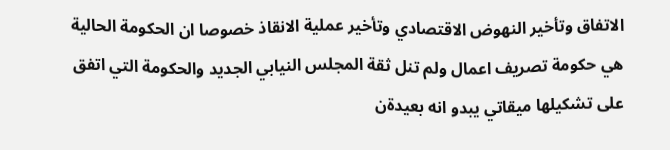الاتفاق وتأخير النهوض الاقتصادي وتأخير عملية الانقاذ خصوصا ان الحكومة الحالية هي حكومة تصريف اعمال ولم تنل ثقة المجلس النيابي الجديد والحكومة التي اتفق على تشكيلها ميقاتي يبدو انه بعيدةن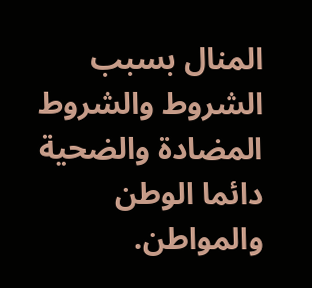المنال بسبب الشروط والشروط المضادة والضحية دائما الوطن والمواطن.